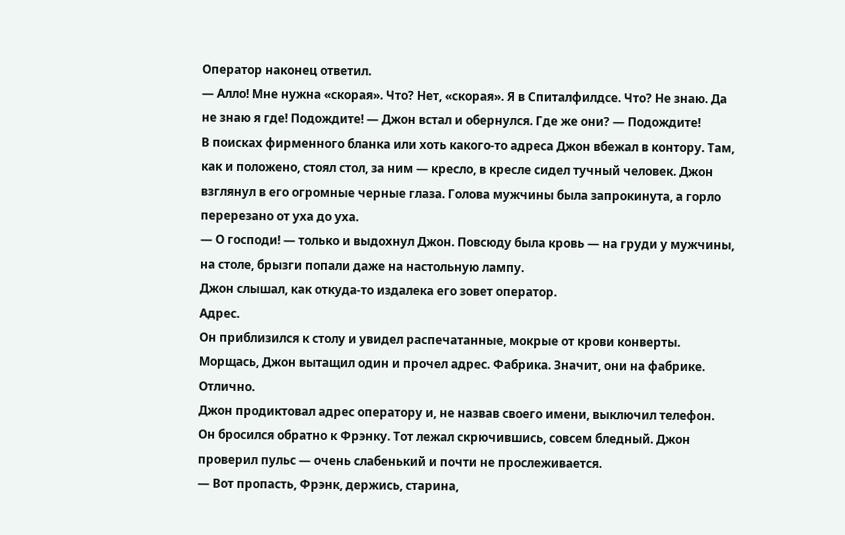Оператор наконец ответил.
— Алло! Мне нужна «скорая». Что? Нет, «скорая». Я в Спиталфилдсе. Что? Не знаю. Да не знаю я где! Подождите! — Джон встал и обернулся. Где же они? — Подождите!
В поисках фирменного бланка или хоть какого-то адреса Джон вбежал в контору. Там, как и положено, стоял стол, за ним — кресло, в кресле сидел тучный человек. Джон взглянул в его огромные черные глаза. Голова мужчины была запрокинута, а горло перерезано от уха до уха.
— О господи! — только и выдохнул Джон. Повсюду была кровь — на груди у мужчины, на столе, брызги попали даже на настольную лампу.
Джон слышал, как откуда-то издалека его зовет оператор.
Адрес.
Он приблизился к столу и увидел распечатанные, мокрые от крови конверты. Морщась, Джон вытащил один и прочел адрес. Фабрика. Значит, они на фабрике. Отлично.
Джон продиктовал адрес оператору и, не назвав своего имени, выключил телефон.
Он бросился обратно к Фрэнку. Тот лежал скрючившись, совсем бледный. Джон проверил пульс — очень слабенький и почти не прослеживается.
— Вот пропасть, Фрэнк, держись, старина,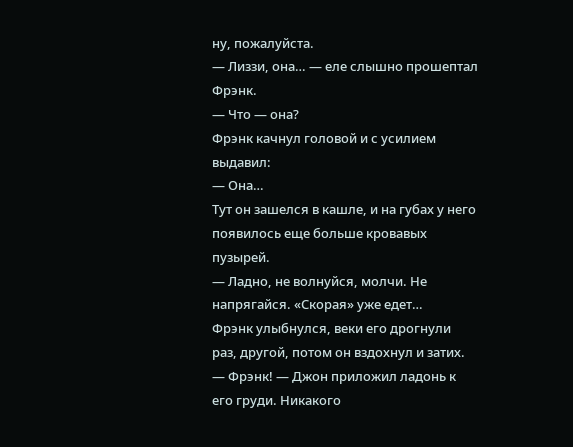ну, пожалуйста.
— Лиззи, она… — еле слышно прошептал Фрэнк.
— Что — она?
Фрэнк качнул головой и с усилием выдавил:
— Она…
Тут он зашелся в кашле, и на губах у него появилось еще больше кровавых пузырей.
— Ладно, не волнуйся, молчи. Не напрягайся. «Скорая» уже едет…
Фрэнк улыбнулся, веки его дрогнули раз, другой, потом он вздохнул и затих.
— Фрэнк! — Джон приложил ладонь к его груди. Никакого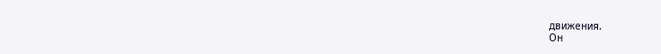движения.
Он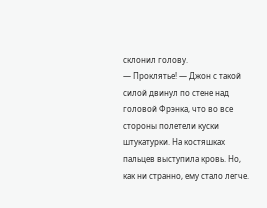склонил голову.
— Проклятье! — Джон с такой силой двинул по стене над головой Фрэнка, что во все стороны полетели куски штукатурки. На костяшках пальцев выступила кровь. Но, как ни странно, ему стало легче.